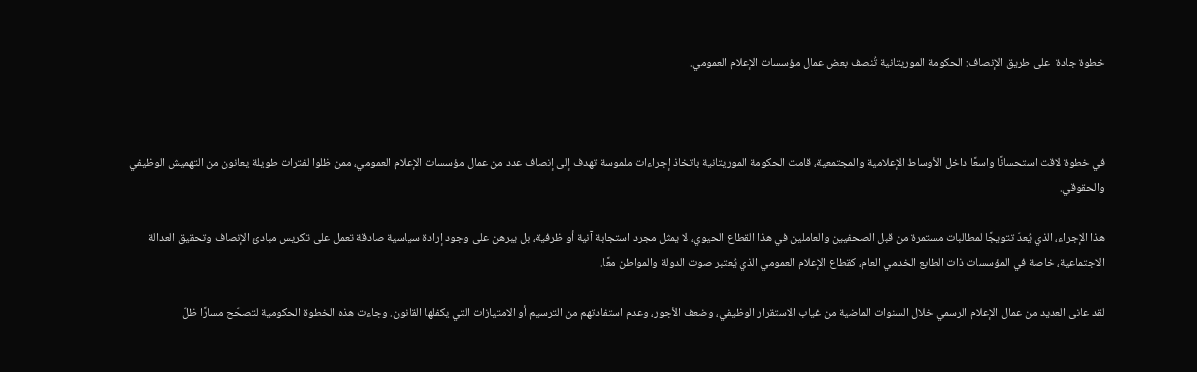خطوة جادة  على طريق الإنصاف: الحكومة الموريتانية تُنصف بعض عمال مؤسسات الإعلام العمومي.



في خطوة لاقت استحسانًا واسعًا داخل الأوساط الإعلامية والمجتمعية، قامت الحكومة الموريتانية باتخاذ إجراءات ملموسة تهدف إلى إنصاف عدد من عمال مؤسسات الإعلام العمومي، ممن ظلوا لفترات طويلة يعانون من التهميش الوظيفي والحقوقي.

هذا الإجراء، الذي يُعدّ تتويجًا لمطالبات مستمرة من قبل الصحفيين والعاملين في هذا القطاع الحيوي، لا يمثل مجرد استجابة آنية أو ظرفية، بل يبرهن على وجود إرادة سياسية صادقة تعمل على تكريس مبادئ الإنصاف وتحقيق العدالة الاجتماعية، خاصة في المؤسسات ذات الطابع الخدمي العام، كقطاع الإعلام العمومي الذي يُعتبر صوت الدولة والمواطن معًا.

لقد عانى العديد من عمال الإعلام الرسمي خلال السنوات الماضية من غياب الاستقرار الوظيفي، وضعف الأجور، وعدم استفادتهم من الترسيم أو الامتيازات التي يكفلها القانون. وجاءت هذه الخطوة الحكومية لتصحّح مسارًا ظلّ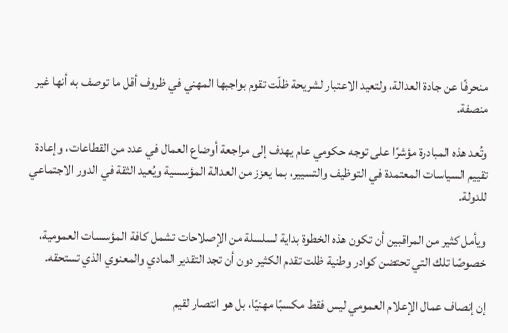منحرفًا عن جادة العدالة، ولتعيد الاعتبار لشريحة ظلّت تقوم بواجبها المهني في ظروف أقل ما توصف به أنها غير منصفة.

وتُعد هذه المبادرة مؤشرًا على توجه حكومي عام يهدف إلى مراجعة أوضاع العمال في عدد من القطاعات، وإعادة تقييم السياسات المعتمدة في التوظيف والتسيير، بما يعزز من العدالة المؤسسية ويُعيد الثقة في الدور الاجتماعي للدولة.

ويأمل كثير من المراقبين أن تكون هذه الخطوة بداية لسلسلة من الإصلاحات تشمل كافة المؤسسات العمومية، خصوصًا تلك التي تحتضن كوادر وطنية ظلت تقدم الكثير دون أن تجد التقدير المادي والمعنوي الذي تستحقه.

إن إنصاف عمال الإعلام العمومي ليس فقط مكسبًا مهنيًا، بل هو انتصار لقيم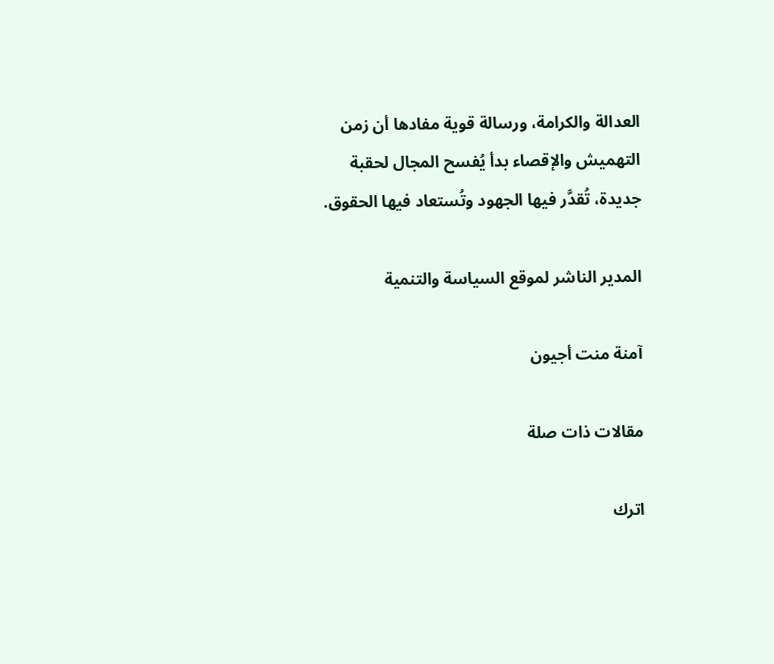العدالة والكرامة، ورسالة قوية مفادها أن زمن التهميش والإقصاء بدأ يُفسح المجال لحقبة جديدة، تُقدَّر فيها الجهود وتُستعاد فيها الحقوق.

المدير الناشر لموقع السياسة والتنمية

آمنة منت أجيون

مقالات ذات صلة

اترك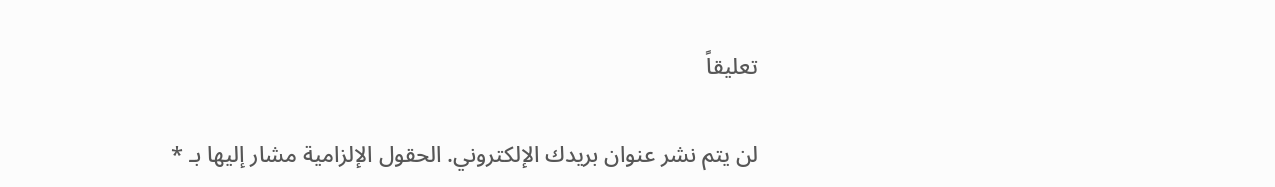تعليقاً

لن يتم نشر عنوان بريدك الإلكتروني. الحقول الإلزامية مشار إليها بـ *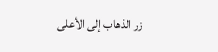زر الذهاب إلى الأعلى